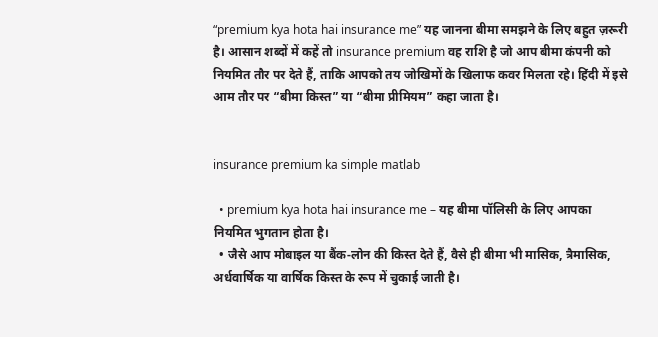“premium kya hota hai insurance me” यह जानना बीमा समझने के लिए बहुत ज़रूरी है। आसान शब्दों में कहें तो insurance premium वह राशि है जो आप बीमा कंपनी को नियमित तौर पर देते हैं, ताकि आपको तय जोखिमों के खिलाफ कवर मिलता रहे। हिंदी में इसे आम तौर पर “बीमा किस्त” या “बीमा प्रीमियम” कहा जाता है।


insurance premium ka simple matlab

  • premium kya hota hai insurance me – यह बीमा पॉलिसी के लिए आपका नियमित भुगतान होता है।
  • जैसे आप मोबाइल या बैंक‑लोन की किस्त देते हैं, वैसे ही बीमा भी मासिक, त्रैमासिक, अर्धवार्षिक या वार्षिक किस्त के रूप में चुकाई जाती है।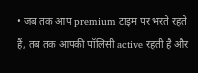• जब तक आप premium टाइम पर भरते रहते हैं, तब तक आपकी पॉलिसी active रहती है और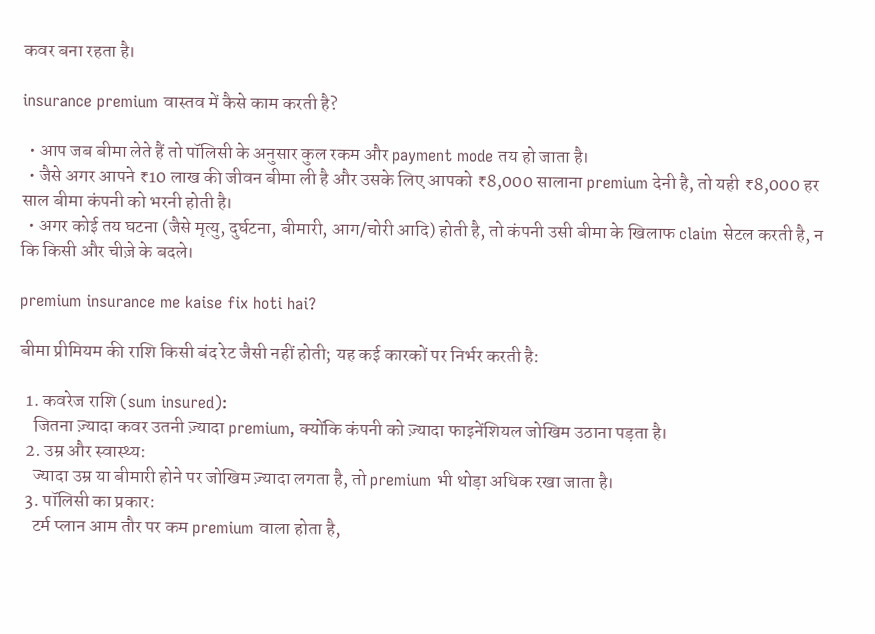कवर बना रहता है।

insurance premium वास्तव में कैसे काम करती है?

  • आप जब बीमा लेते हैं तो पॉलिसी के अनुसार कुल रकम और payment mode तय हो जाता है।
  • जैसे अगर आपने ₹10 लाख की जीवन बीमा ली है और उसके लिए आपको ₹8,000 सालाना premium देनी है, तो यही ₹8,000 हर साल बीमा कंपनी को भरनी होती है।
  • अगर कोई तय घटना (जैसे मृत्यु, दुर्घटना, बीमारी, आग/चोरी आदि) होती है, तो कंपनी उसी बीमा के खिलाफ claim सेटल करती है, न कि किसी और चीज़े के बदले।

premium insurance me kaise fix hoti hai?

बीमा प्रीमियम की राशि किसी बंद रेट जैसी नहीं होती; यह कई कारकों पर निर्भर करती है:

  1. कवरेज राशि (sum insured):
    जितना ज़्यादा कवर उतनी ज़्यादा premium, क्योंकि कंपनी को ज़्यादा फाइनेंशियल जोखिम उठाना पड़ता है।
  2. उम्र और स्वास्थ्य:
    ज्यादा उम्र या बीमारी होने पर जोखिम ज़्यादा लगता है, तो premium भी थोड़ा अधिक रखा जाता है।
  3. पॉलिसी का प्रकार:
    टर्म प्लान आम तौर पर कम premium वाला होता है,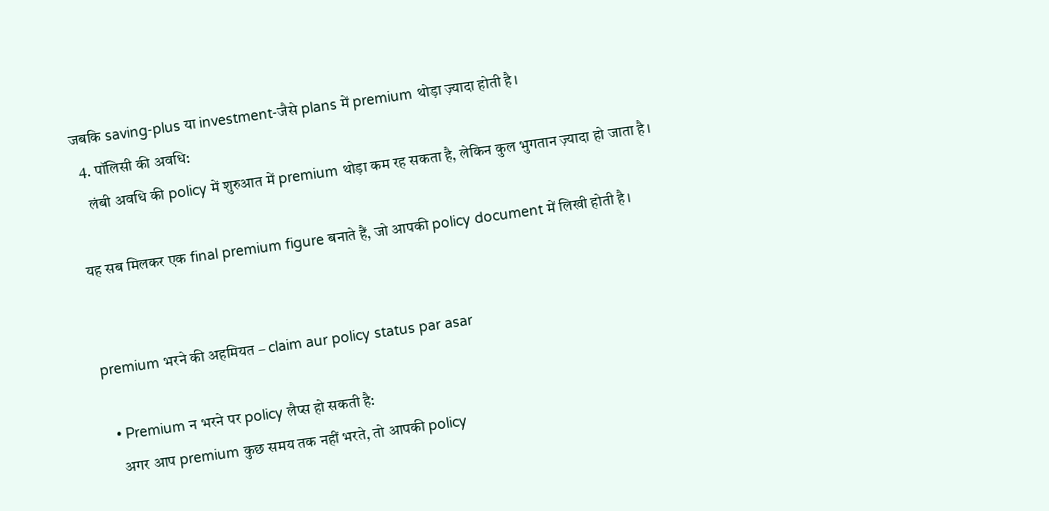जबकि saving‑plus या investment‑जैसे plans में premium थोड़ा ज़्यादा होती है।
  4. पॉलिसी की अवधि:
    लंबी अवधि की policy में शुरुआत में premium थोड़ा कम रह सकता है, लेकिन कुल भुगतान ज़्यादा हो जाता है।

यह सब मिलकर एक final premium figure बनाते हैं, जो आपकी policy document में लिखी होती है।


premium भरने की अहमियत – claim aur policy status par asar

  • Premium न भरने पर policy लैप्स हो सकती है:
    अगर आप premium कुछ समय तक नहीं भरते, तो आपकी policy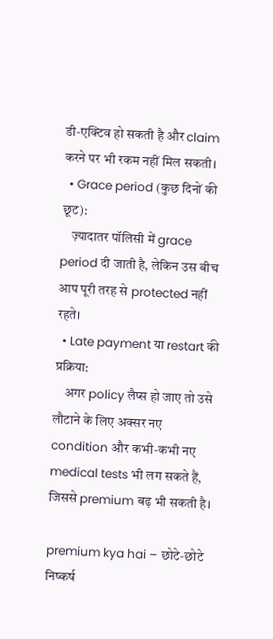डी‑एक्टिव हो सकती है और claim करने पर भी रकम नहीं मिल सकती।
  • Grace period (कुछ दिनों की छूट):
    ज़्यादातर पॉलिसी में grace period दी जाती है, लेकिन उस बीच आप पूरी तरह से protected नहीं रहते।
  • Late payment या restart की प्रक्रिया:
    अगर policy लैप्स हो जाए तो उसे लौटाने के लिए अक्सर नए condition और कभी‑कभी नए medical tests भी लग सकते हैं, जिससे premium बढ़ भी सकती है।

premium kya hai – छोटे‑छोटे निष्कर्ष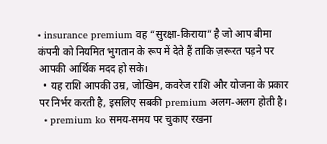• insurance premium वह “सुरक्षा‑किराया” है जो आप बीमा कंपनी को नियमित भुगतान के रूप में देते हैं ताकि ज़रूरत पड़ने पर आपकी आर्थिक मदद हो सके।
  • यह राशि आपकी उम्र, जोखिम, कवरेज राशि और योजना के प्रकार पर निर्भर करती है, इसलिए सबकी premium अलग‑अलग होती है।
  • premium ko समय‑समय पर चुकाए रखना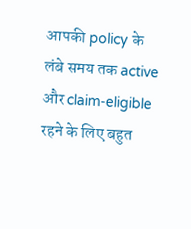आपकी policy के लंबे समय तक active और claim‑eligible रहने के लिए बहुत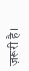ज़रूरी है।